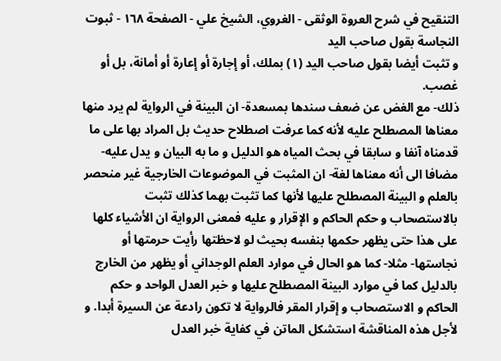التنقيح في شرح العروة الوثقى - الغروي، الشيخ علي - الصفحة ١٦٨ - ثبوت النجاسة بقول صاحب اليد
و تثبت أيضا بقول صاحب اليد (١) بملك، أو إجارة أو إعارة أو أمانة، بل أو غصب.
ذلك- مع الغض عن ضعف سندها بمسعدة- ان البينة في الرواية لم يرد منها معناها المصطلح عليه لأنه كما عرفت اصطلاح حديث بل المراد بها على ما قدمناه آنفا و سابقا في بحث المياه هو الدليل و ما به البيان و يدل عليه- مضافا الى أنه معناها لغة- ان المثبت في الموضوعات الخارجية غير منحصر بالعلم و البينة المصطلح عليها لأنها كما تثبت بهما كذلك تثبت بالاستصحاب و حكم الحاكم و الإقرار و عليه فمعنى الرواية ان الأشياء كلها على هذا حتى يظهر حكمها بنفسه بحيث لو لاحظتها رأيت حرمتها أو نجاستها- مثلا- كما هو الحال في موارد العلم الوجداني أو يظهر من الخارج بالدليل كما في موارد البينة المصطلح عليها و خبر العدل الواحد و حكم الحاكم و الاستصحاب و إقرار المقر فالرواية لا تكون رادعة عن السيرة أبدا. و لأجل هذه المناقشة استشكل الماتن في كفاية خبر العدل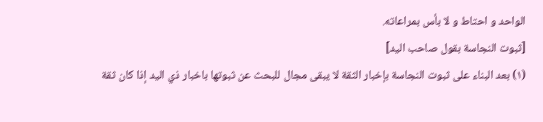الواحد و احتاط و لا بأس بمراعاته.
[ثبوت النجاسة بقول صاحب اليد]
(١) بعد البناء على ثبوت النجاسة بإخبار الثقة لا يبقى مجال للبحث عن ثبوتها باخبار ذي اليد إذا كان ثقة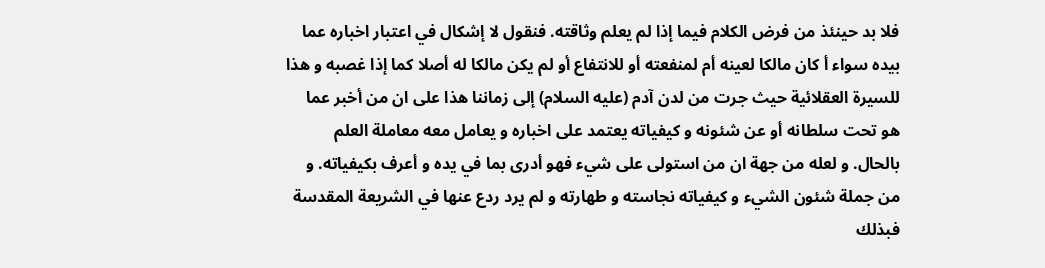فلا بد حينئذ من فرض الكلام فيما إذا لم يعلم وثاقته. فنقول لا إشكال في اعتبار اخباره عما بيده سواء أ كان مالكا لعينه أم لمنفعته أو للانتفاع أو لم يكن مالكا له أصلا كما إذا غصبه و هذا للسيرة العقلائية حيث جرت من لدن آدم (عليه السلام) إلى زماننا هذا على ان من أخبر عما هو تحت سلطانه أو عن شئونه و كيفياته يعتمد على اخباره و يعامل معه معاملة العلم بالحال. و لعله من جهة ان من استولى على شيء فهو أدرى بما في يده و أعرف بكيفياته. و من جملة شئون الشيء و كيفياته نجاسته و طهارته و لم يرد ردع عنها في الشريعة المقدسة فبذلك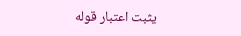يثبت اعتبار قوله